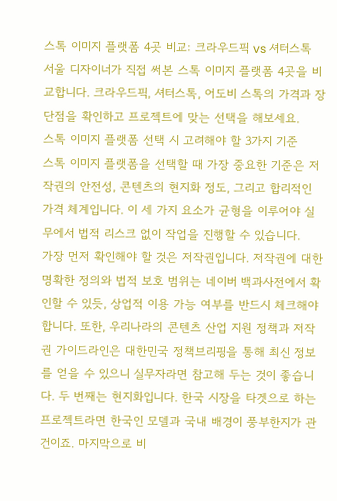스톡 이미지 플랫폼 4곳 비교: 크라우드픽 vs 셔터스톡
서울 디자이너가 직접 써본 스톡 이미지 플랫폼 4곳을 비교합니다. 크라우드픽, 셔터스톡, 어도비 스톡의 가격과 장단점을 확인하고 프로젝트에 맞는 선택을 해보세요.
스톡 이미지 플랫폼 선택 시 고려해야 할 3가지 기준
스톡 이미지 플랫폼을 선택할 때 가장 중요한 기준은 저작권의 안전성, 콘텐츠의 현지화 정도, 그리고 합리적인 가격 체계입니다. 이 세 가지 요소가 균형을 이루어야 실무에서 법적 리스크 없이 작업을 진행할 수 있습니다.
가장 먼저 확인해야 할 것은 저작권입니다. 저작권에 대한 명확한 정의와 법적 보호 범위는 네이버 백과사전에서 확인할 수 있듯, 상업적 이용 가능 여부를 반드시 체크해야 합니다. 또한, 우리나라의 콘텐츠 산업 지원 정책과 저작권 가이드라인은 대한민국 정책브리핑을 통해 최신 정보를 얻을 수 있으니 실무자라면 참고해 두는 것이 좋습니다. 두 번째는 현지화입니다. 한국 시장을 타겟으로 하는 프로젝트라면 한국인 모델과 국내 배경이 풍부한지가 관건이죠. 마지막으로 비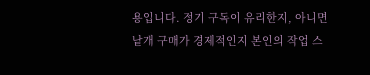용입니다. 정기 구독이 유리한지, 아니면 낱개 구매가 경제적인지 본인의 작업 스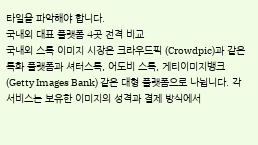타일을 파악해야 합니다.
국내외 대표 플랫폼 4곳 전격 비교
국내외 스톡 이미지 시장은 크라우드픽 (Crowdpic)과 같은 특화 플랫폼과 셔터스톡, 어도비 스톡, 게티이미지뱅크(Getty Images Bank) 같은 대형 플랫폼으로 나뉩니다. 각 서비스는 보유한 이미지의 성격과 결제 방식에서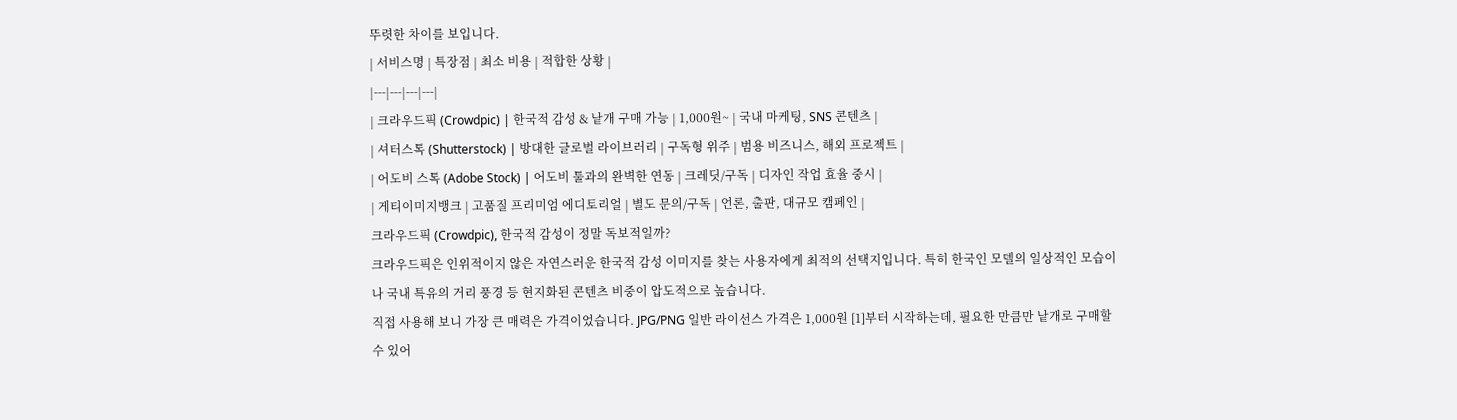뚜렷한 차이를 보입니다.
| 서비스명 | 특장점 | 최소 비용 | 적합한 상황 |
|---|---|---|---|
| 크라우드픽 (Crowdpic) | 한국적 감성 & 낱개 구매 가능 | 1,000원~ | 국내 마케팅, SNS 콘텐츠 |
| 셔터스톡 (Shutterstock) | 방대한 글로벌 라이브러리 | 구독형 위주 | 범용 비즈니스, 해외 프로젝트 |
| 어도비 스톡 (Adobe Stock) | 어도비 툴과의 완벽한 연동 | 크레딧/구독 | 디자인 작업 효율 중시 |
| 게티이미지뱅크 | 고품질 프리미엄 에디토리얼 | 별도 문의/구독 | 언론, 출판, 대규모 캠페인 |
크라우드픽 (Crowdpic), 한국적 감성이 정말 독보적일까?
크라우드픽은 인위적이지 않은 자연스러운 한국적 감성 이미지를 찾는 사용자에게 최적의 선택지입니다. 특히 한국인 모델의 일상적인 모습이나 국내 특유의 거리 풍경 등 현지화된 콘텐츠 비중이 압도적으로 높습니다.
직접 사용해 보니 가장 큰 매력은 가격이었습니다. JPG/PNG 일반 라이선스 가격은 1,000원 [1]부터 시작하는데, 필요한 만큼만 낱개로 구매할 수 있어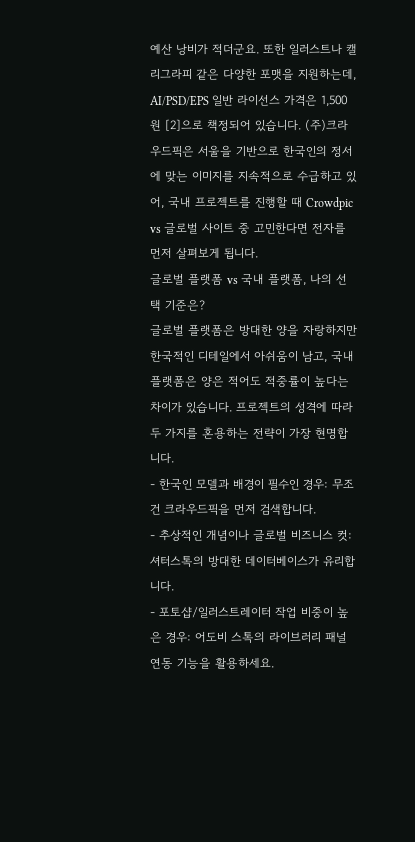예산 낭비가 적더군요. 또한 일러스트나 캘리그라피 같은 다양한 포맷을 지원하는데, AI/PSD/EPS 일반 라이선스 가격은 1,500원 [2]으로 책정되어 있습니다. (주)크라우드픽은 서울을 기반으로 한국인의 정서에 맞는 이미지를 지속적으로 수급하고 있어, 국내 프로젝트를 진행할 때 Crowdpic vs 글로벌 사이트 중 고민한다면 전자를 먼저 살펴보게 됩니다.
글로벌 플랫폼 vs 국내 플랫폼, 나의 선택 기준은?
글로벌 플랫폼은 방대한 양을 자랑하지만 한국적인 디테일에서 아쉬움이 남고, 국내 플랫폼은 양은 적어도 적중률이 높다는 차이가 있습니다. 프로젝트의 성격에 따라 두 가지를 혼용하는 전략이 가장 현명합니다.
- 한국인 모델과 배경이 필수인 경우: 무조건 크라우드픽을 먼저 검색합니다.
- 추상적인 개념이나 글로벌 비즈니스 컷: 셔터스톡의 방대한 데이터베이스가 유리합니다.
- 포토샵/일러스트레이터 작업 비중이 높은 경우: 어도비 스톡의 라이브러리 패널 연동 기능을 활용하세요.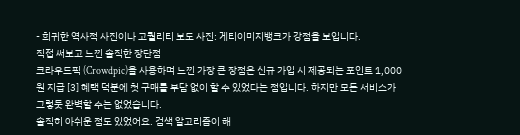- 희귀한 역사적 사진이나 고퀄리티 보도 사진: 게티이미지뱅크가 강점을 보입니다.
직접 써보고 느낀 솔직한 장단점
크라우드픽 (Crowdpic)을 사용하며 느낀 가장 큰 장점은 신규 가입 시 제공되는 포인트 1,000원 지급 [3] 혜택 덕분에 첫 구매를 부담 없이 할 수 있었다는 점입니다. 하지만 모든 서비스가 그렇듯 완벽할 수는 없었습니다.
솔직히 아쉬운 점도 있었어요. 검색 알고리즘이 해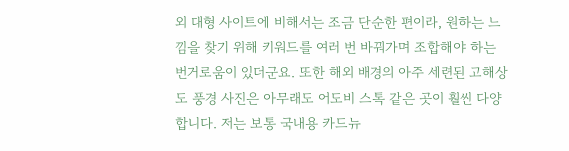외 대형 사이트에 비해서는 조금 단순한 편이라, 원하는 느낌을 찾기 위해 키워드를 여러 번 바꿔가며 조합해야 하는 번거로움이 있더군요. 또한 해외 배경의 아주 세련된 고해상도 풍경 사진은 아무래도 어도비 스톡 같은 곳이 훨씬 다양합니다. 저는 보통 국내용 카드뉴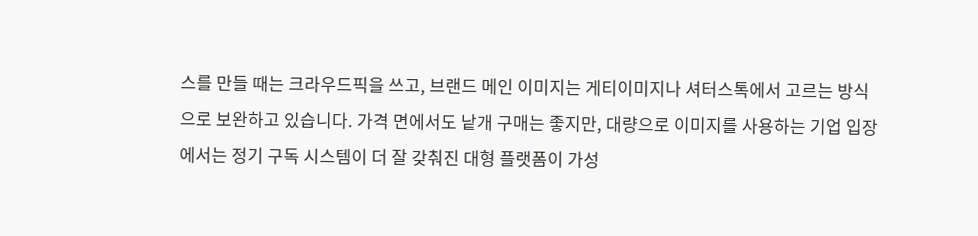스를 만들 때는 크라우드픽을 쓰고, 브랜드 메인 이미지는 게티이미지나 셔터스톡에서 고르는 방식으로 보완하고 있습니다. 가격 면에서도 낱개 구매는 좋지만, 대량으로 이미지를 사용하는 기업 입장에서는 정기 구독 시스템이 더 잘 갖춰진 대형 플랫폼이 가성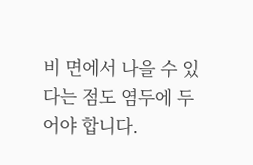비 면에서 나을 수 있다는 점도 염두에 두어야 합니다.